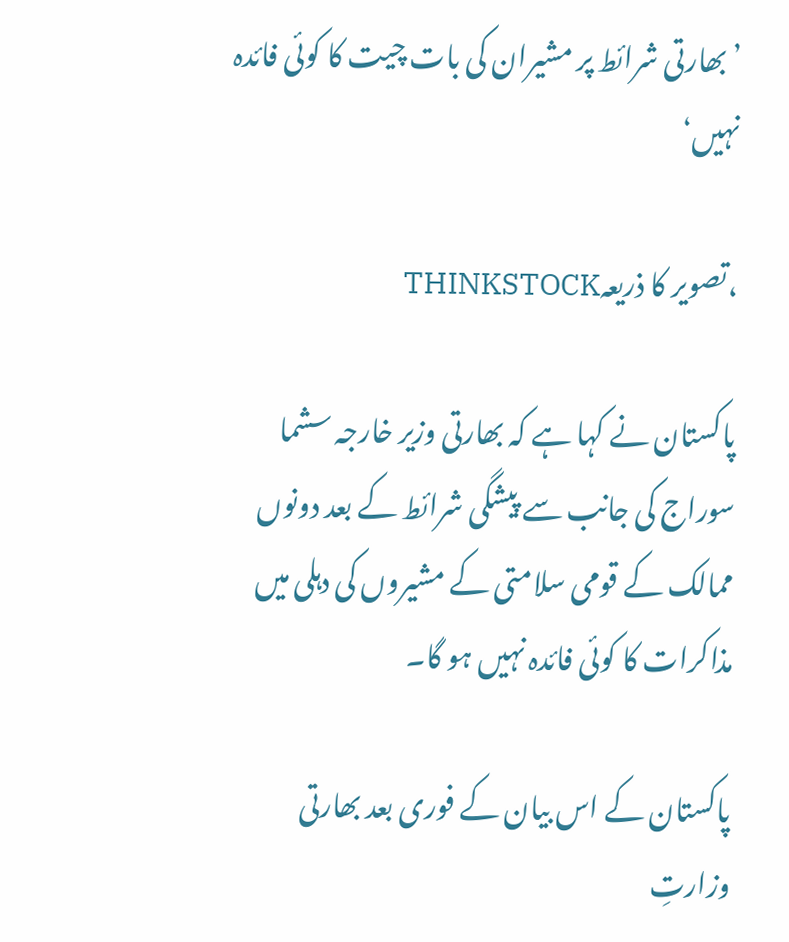’بھارتی شرائط پر مشیران کی بات چیت کا کوئی فائدہ نہیں‘

،تصویر کا ذریعہTHINKSTOCK

پاکستان نے کہا ہے کہ بھارتی وزیر خارجہ سشما سوراج کی جانب سے پیشگی شرائط کے بعد دونوں ممالک کے قومی سلامتی کے مشیروں کی دہلی میں مذاکرات کا کوئی فائدہ نہیں ہو گا۔

پاکستان کے اس بیان کے فوری بعد بھارتی وزارتِ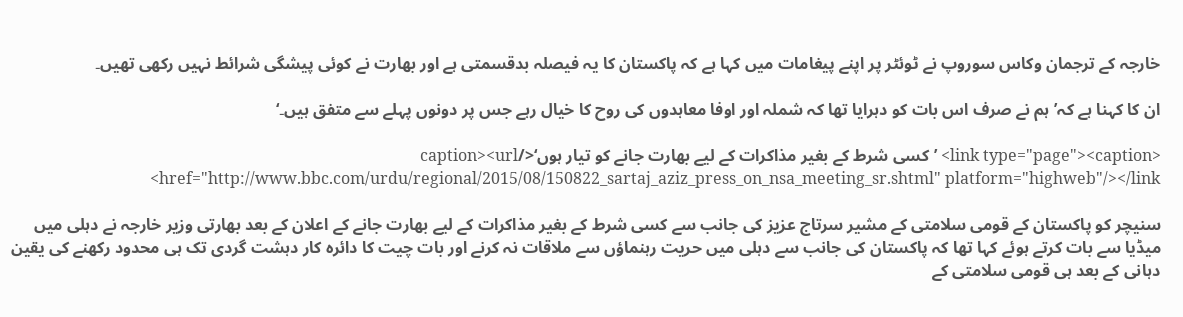خارجہ کے ترجمان وکاس سوروپ نے ٹوئٹر پر اپنے پیغامات میں کہا ہے کہ پاکستان کا یہ فیصلہ بدقسمتی ہے اور بھارت نے کوئی پیشگی شرائط نہیں رکھی تھیں۔

ان کا کہنا ہے کہ’ہم نے صرف اس بات کو دہرایا تھا کہ شملہ اور اوفا معاہدوں کی روح کا خیال رہے جس پر دونوں پہلے سے متفق ہیں۔‘

<link type="page"><caption> ’کسی شرط کے بغیر مذاکرات کے لیے بھارت جانے کو تیار ہوں‘</caption><url href="http://www.bbc.com/urdu/regional/2015/08/150822_sartaj_aziz_press_on_nsa_meeting_sr.shtml" platform="highweb"/></link>

سنیچر کو پاکستان کے قومی سلامتی کے مشیر سرتاج عزیز کی جانب سے کسی شرط کے بغیر مذاکرات کے لیے بھارت جانے کے اعلان کے بعد بھارتی وزیر خارجہ نے دہلی میں میڈیا سے بات کرتے ہوئے کہا تھا کہ پاکستان کی جانب سے دہلی میں حریت رہنماؤں سے ملاقات نہ کرنے اور بات چیت کا دائرہ کار دہشت گردی تک ہی محدود رکھنے کی یقین دہانی کے بعد ہی قومی سلامتی کے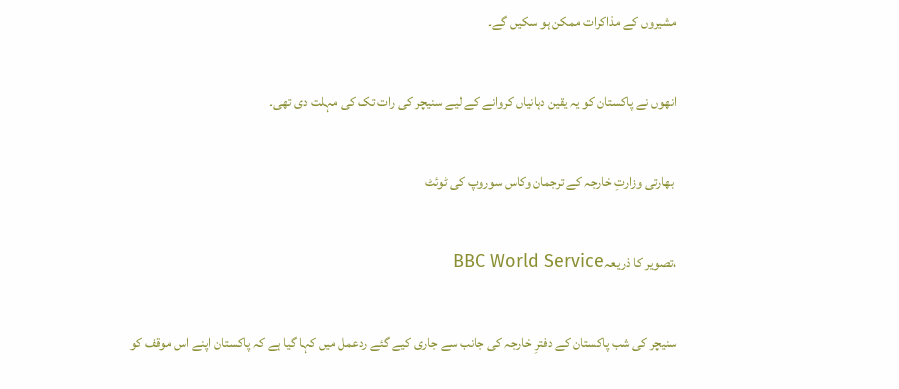مشیروں کے مذاکرات ممکن ہو سکیں گے۔

انھوں نے پاکستان کو یہ یقین دہانیاں کروانے کے لیے سنیچر کی رات تک کی مہلت دی تھی۔

 بھارتی وزارتِ خارجہ کے ترجمان وکاس سوروپ کی ٹوئٹ

،تصویر کا ذریعہBBC World Service

سنیچر کی شب پاکستان کے دفترِ خارجہ کی جانب سے جاری کیے گئے ردعمل میں کہا گیا ہے کہ پاکستان اپنے اس موقف کو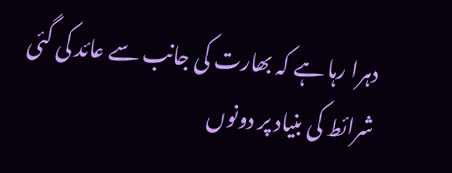دہرا رہا ہے کہ بھارت کی جانب سے عائد کی گئی شرائط کی بنیاد پر دونوں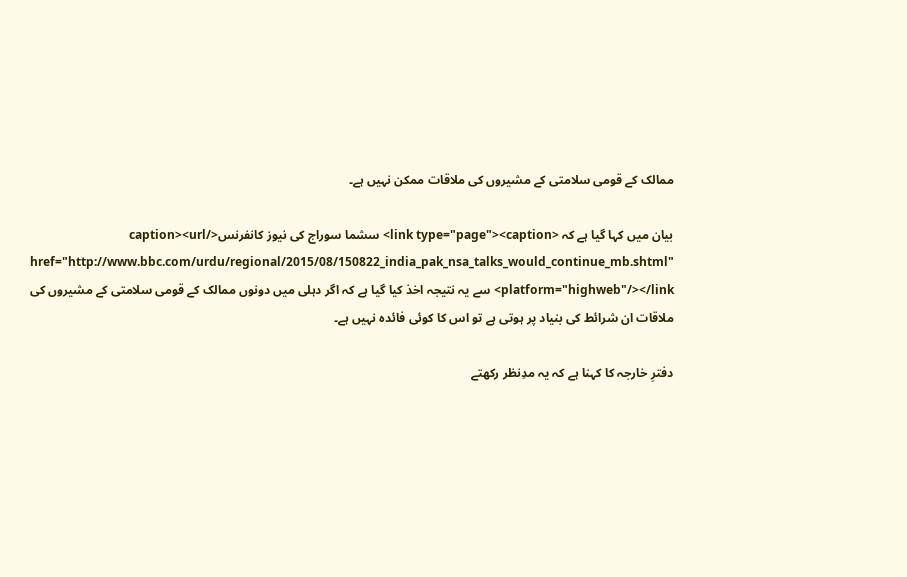ممالک کے قومی سلامتی کے مشیروں کی ملاقات ممکن نہیں ہے۔

بیان میں کہا گیا ہے کہ <link type="page"><caption> سشما سوراج کی نیوز کانفرنس</caption><url href="http://www.bbc.com/urdu/regional/2015/08/150822_india_pak_nsa_talks_would_continue_mb.shtml" platform="highweb"/></link> سے یہ نتیجہ اخذ کیا گیا ہے کہ اگر دہلی میں دونوں ممالک کے قومی سلامتی کے مشیروں کی ملاقات ان شرائط کی بنیاد پر ہوتی ہے تو اس کا کوئی فائدہ نہیں ہے۔

دفترِ خارجہ کا کہنا ہے کہ یہ مدِنظر رکھتے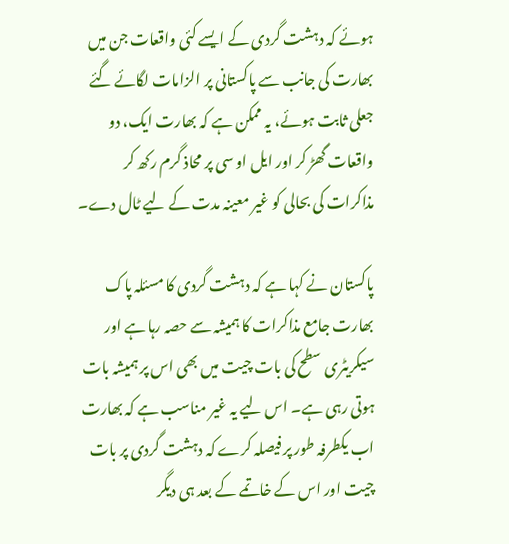ہوئے کہ دہشت گردی کے ایسے کئی واقعات جن میں بھارت کی جانب سے پاکستانی پر الزامات لگائے گئے جعلی ثابت ہوئے، یہ ممکن ہے کہ بھارت ایک، دو واقعات گھڑ کر اور ایل او سی پر محاذ گرم رکھ کر مذاکرات کی بحالی کو غیر معینہ مدت کے لیے ٹال دے۔

پاکستان نے کہا ہے کہ دہشت گردی کا مسئلہ پاک بھارت جامع مذاکرات کا ہمیشہ سے حصہ رہا ہے اور سیکریٹری سطح کی بات چیت میں بھی اس پر ہمیشہ بات ہوتی رہی ہے۔ اس لیے یہ غیر مناسب ہے کہ بھارت اب یکطرفہ طور پر فیصلہ کرے کہ دہشت گردی پر بات چیت اور اس کے خاتمے کے بعد ہی دیگر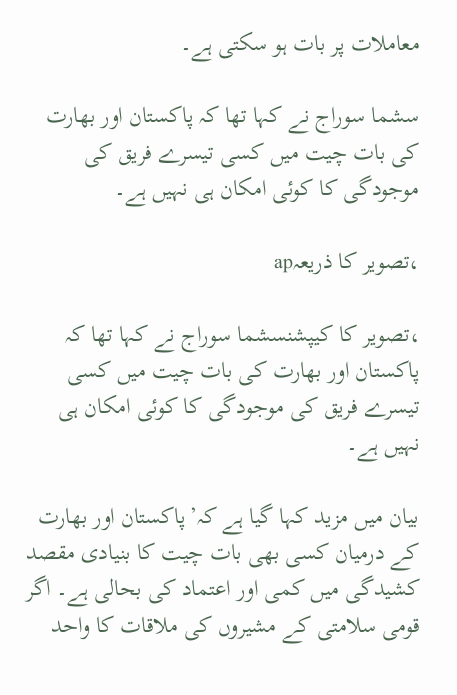معاملات پر بات ہو سکتی ہے۔

سشما سوراج نے کہا تھا کہ پاکستان اور بھارت کی بات چیت میں کسی تیسرے فریق کی موجودگی کا کوئی امکان ہی نہیں ہے۔

،تصویر کا ذریعہap

،تصویر کا کیپشنسشما سوراج نے کہا تھا کہ پاکستان اور بھارت کی بات چیت میں کسی تیسرے فریق کی موجودگی کا کوئی امکان ہی نہیں ہے۔

بیان میں مزید کہا گیا ہے کہ’پاکستان اور بھارت کے درمیان کسی بھی بات چیت کا بنیادی مقصد کشیدگی میں کمی اور اعتماد کی بحالی ہے۔ اگر قومی سلامتی کے مشیروں کی ملاقات کا واحد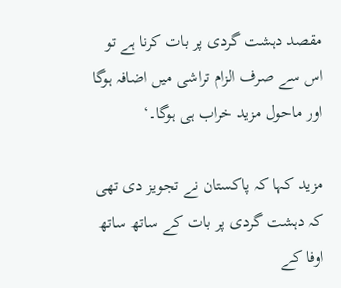مقصد دہشت گردی پر بات کرنا ہے تو اس سے صرف الزام تراشی میں اضافہ ہوگا اور ماحول مزید خراب ہی ہوگا۔‘

مزید کہا کہ پاکستان نے تجویز دی تھی کہ دہشت گردی پر بات کے ساتھ ساتھ اوفا کے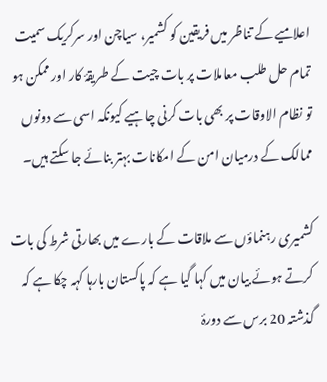اعلامیے کے تناظر میں فریقین کو کشمیر، سیاچن اور سرکریک سمیت تمام حل طلب معاملات پر بات چیت کے طریقۂ کار اور ممکن ہو تو نظام الاوقات پر بھی بات کرنی چاہیے کیونکہ اسی سے دونوں ممالک کے درمیان امن کے امکانات بہتر بنائے جا سکتے ہیں۔

کشمیری رہنماؤں سے ملاقات کے بارے میں بھارتی شرط کی بات کرتے ہوئے بیان میں کہا گیا ہے کہ پاکستان بارہا کہہ چکا ہے کہ گذشتہ 20 برس سے دورۂ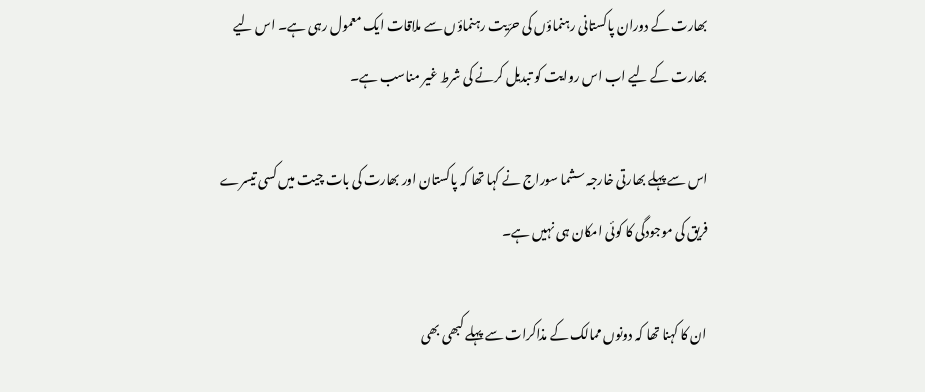بھارت کے دوران پاکستانی رہنماؤں کی حرّیت رہنماؤں سے ملاقات ایک معمول رہی ہے۔ اس لیے بھارت کے لیے اب اس روایت کو تبدیل کرنے کی شرط غیر مناسب ہے۔

اس سے پہلے بھارتی خارجہ سشما سوراج نے کہا تھا کہ پاکستان اور بھارت کی بات چیت میں کسی تیسرے فریق کی موجودگی کا کوئی امکان ہی نہیں ہے۔

ان کا کہنا تھا کہ دونوں ممالک کے مذاکرات سے پہلے کبھی بھی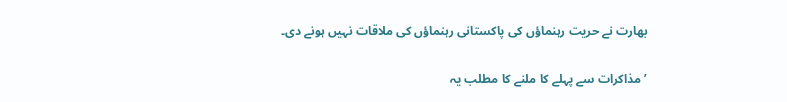بھارت نے حریت رہنماؤں کی پاکستانی رہنماؤں کی ملاقات نہیں ہونے دی۔

’مذاکرات سے پہلے کا ملنے کا مطلب یہ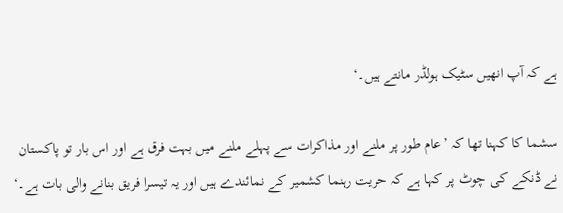ہے کہ آپ انھیں سٹیک ہولڈر مانتے ہیں۔‘

سشما کا کہنا تھا کہ ’عام طور پر ملنے اور مذاکرات سے پہلے ملنے میں بہت فرق ہے اور اس بار تو پاکستان نے ڈنکے کی چوٹ پر کہا ہے کہ حریت رہنما کشمیر کے نمائندے ہیں اور یہ تیسرا فریق بنانے والی بات ہے۔‘